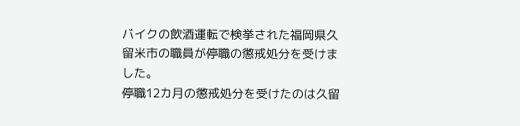バイクの飲酒運転で検挙された福岡県久留米市の職員が停職の懲戒処分を受けました。
停職12カ月の懲戒処分を受けたのは久留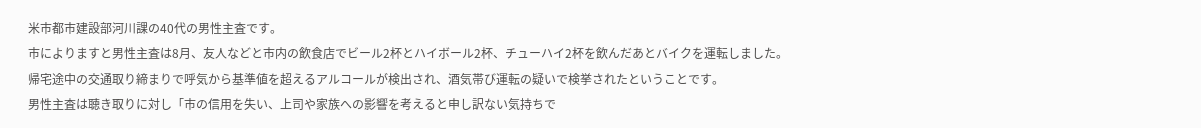米市都市建設部河川課の40代の男性主査です。
市によりますと男性主査は8月、友人などと市内の飲食店でビール2杯とハイボール2杯、チューハイ2杯を飲んだあとバイクを運転しました。
帰宅途中の交通取り締まりで呼気から基準値を超えるアルコールが検出され、酒気帯び運転の疑いで検挙されたということです。
男性主査は聴き取りに対し「市の信用を失い、上司や家族への影響を考えると申し訳ない気持ちで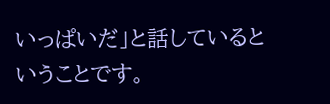いっぱいだ」と話しているということです。